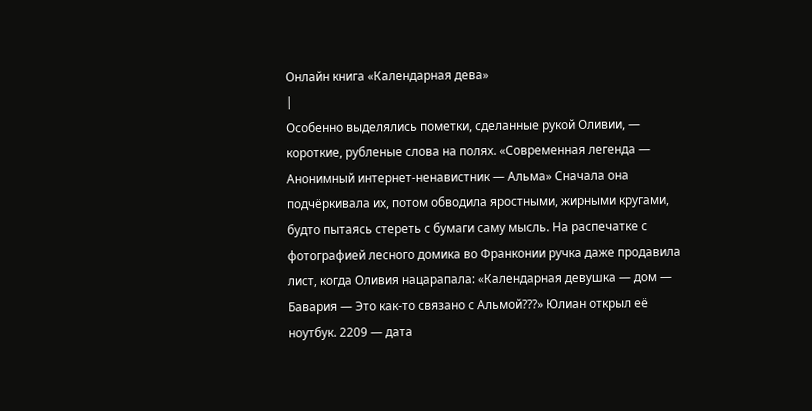Онлайн книга «Календарная дева»
|
Особенно выделялись пометки, сделанные рукой Оливии, — короткие, рубленые слова на полях. «Современная легенда — Анонимный интернет-ненавистник — Альма» Сначала она подчёркивала их, потом обводила яростными, жирными кругами, будто пытаясь стереть с бумаги саму мысль. На распечатке с фотографией лесного домика во Франконии ручка даже продавила лист, когда Оливия нацарапала: «Календарная девушка — дом — Бавария — Это как-то связано с Альмой???» Юлиан открыл её ноутбук. 2209 — дата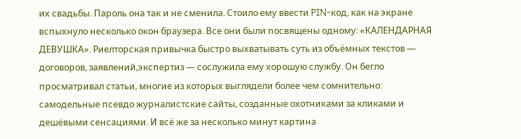их свадьбы. Пароль она так и не сменила. Стоило ему ввести PIN-код, как на экране вспыхнуло несколько окон браузера. Все они были посвящены одному: «КАЛЕНДАРНАЯ ДЕВУШКА». Риелторская привычка быстро выхватывать суть из объёмных текстов — договоров, заявлений,экспертиз — сослужила ему хорошую службу. Он бегло просматривал статьи, многие из которых выглядели более чем сомнительно: самодельные псевдо журналистские сайты, созданные охотниками за кликами и дешёвыми сенсациями. И всё же за несколько минут картина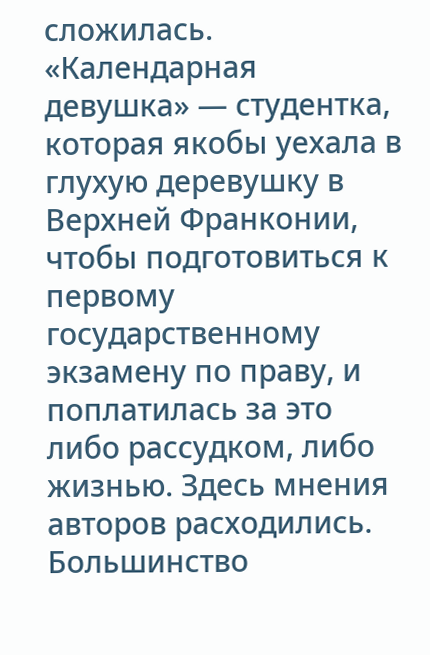сложилась. «Календарная девушка» — студентка, которая якобы уехала в глухую деревушку в Верхней Франконии, чтобы подготовиться к первому государственному экзамену по праву, и поплатилась за это либо рассудком, либо жизнью. Здесь мнения авторов расходились. Большинство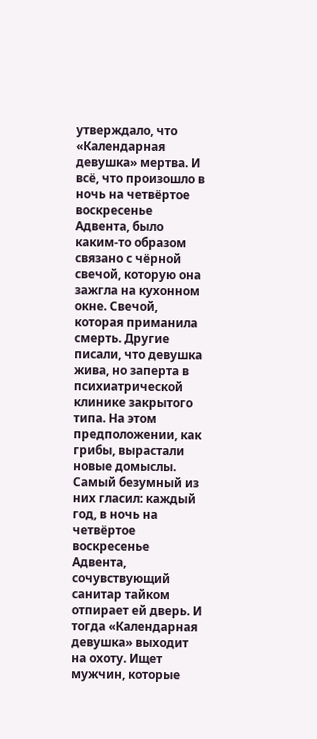утверждало, что «Календарная девушка» мертва. И всё, что произошло в ночь на четвёртое воскресенье Адвента, было каким-то образом связано с чёрной свечой, которую она зажгла на кухонном окне. Свечой, которая приманила смерть. Другие писали, что девушка жива, но заперта в психиатрической клинике закрытого типа. На этом предположении, как грибы, вырастали новые домыслы. Самый безумный из них гласил: каждый год, в ночь на четвёртое воскресенье Адвента, сочувствующий санитар тайком отпирает ей дверь. И тогда «Календарная девушка» выходит на охоту. Ищет мужчин, которые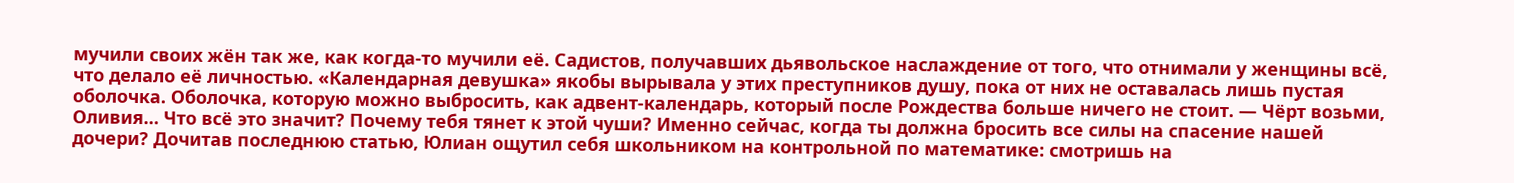мучили своих жён так же, как когда-то мучили её. Садистов, получавших дьявольское наслаждение от того, что отнимали у женщины всё, что делало её личностью. «Календарная девушка» якобы вырывала у этих преступников душу, пока от них не оставалась лишь пустая оболочка. Оболочка, которую можно выбросить, как адвент-календарь, который после Рождества больше ничего не стоит. — Чёрт возьми, Оливия… Что всё это значит? Почему тебя тянет к этой чуши? Именно сейчас, когда ты должна бросить все силы на спасение нашей дочери? Дочитав последнюю статью, Юлиан ощутил себя школьником на контрольной по математике: смотришь на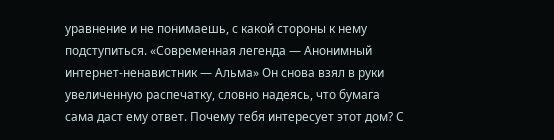уравнение и не понимаешь, с какой стороны к нему подступиться. «Современная легенда — Анонимный интернет-ненавистник — Альма» Он снова взял в руки увеличенную распечатку, словно надеясь, что бумага сама даст ему ответ. Почему тебя интересует этот дом? С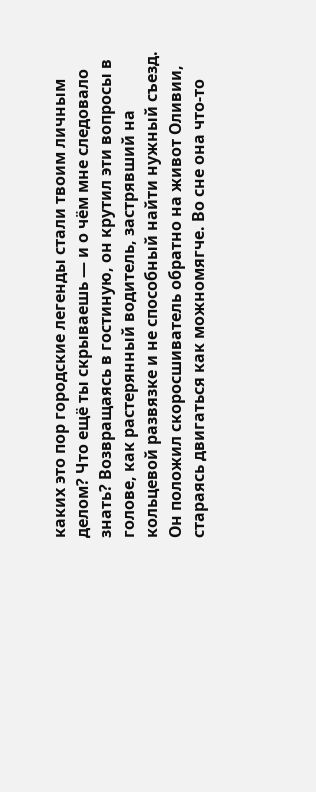каких это пор городские легенды стали твоим личным делом? Что ещё ты скрываешь — и о чём мне следовало знать? Возвращаясь в гостиную, он крутил эти вопросы в голове, как растерянный водитель, застрявший на кольцевой развязке и не способный найти нужный съезд. Он положил скоросшиватель обратно на живот Оливии, стараясь двигаться как можномягче. Во сне она что-то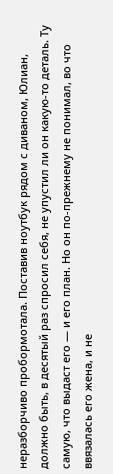неразборчиво пробормотала. Поставив ноутбук рядом с диваном, Юлиан, должно быть, в десятый раз спросил себя, не упустил ли он какую-то деталь. Ту самую, что выдаст его — и его план. Но он по-прежнему не понимал, во что ввязалась его жена, и не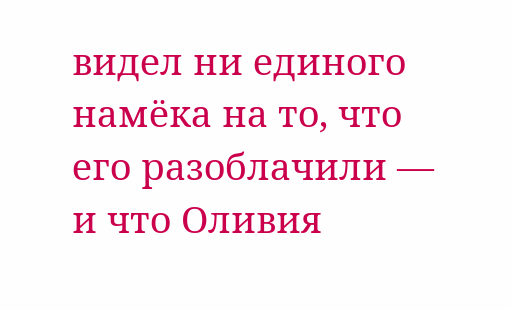видел ни единого намёка на то, что его разоблачили — и что Оливия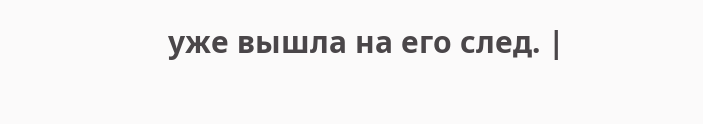уже вышла на его след. |